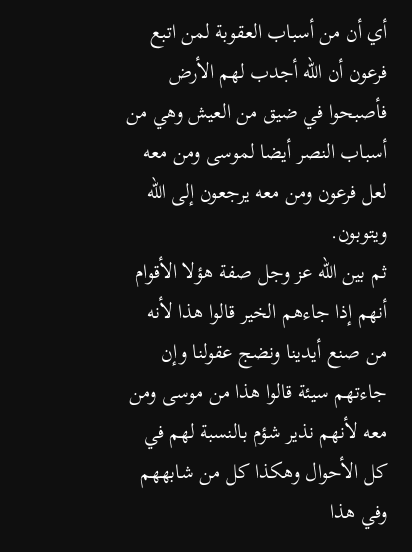أي أن من أسباب العقوبة لمن اتبع فرعون أن الله أجدب لهم الأرض فأصبحوا في ضيق من العيش وهي من أسباب النصر أيضا لموسى ومن معه لعل فرعون ومن معه يرجعون إلى الله ويتوبون.
ثم بين الله عز وجل صفة هؤلا الأقوام أنهم إذا جاءهم الخير قالوا هذا لأنه من صنع أيدينا ونضج عقولنا وإن جاءتهم سيئة قالوا هذا من موسى ومن معه لأنهم نذير شؤم بالنسبة لهم في كل الأحوال وهكذا كل من شابههم وفي هذا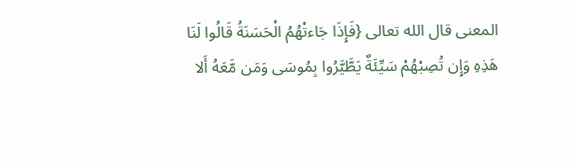المعنى قال الله تعالى {فَإِذَا جَاءتْهُمُ الْحَسَنَةُ قَالُوا لَنَا هَذِهِ وَإِن تُصِبْهُمْ سَيِّئَةٌ يَطَّيَّرُوا بِمُوسَى وَمَن مَّعَهُ أَلا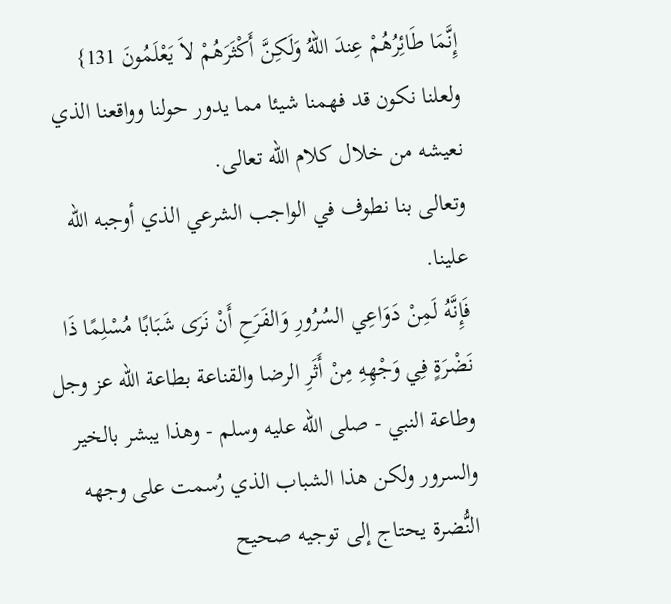إِنَّمَا طَائِرُهُمْ عِندَ اللّهُ وَلَكِنَّ أَكْثَرَهُمْ لاَ يَعْلَمُونَ 131}
ولعلنا نكون قد فهمنا شيئا مما يدور حولنا وواقعنا الذي نعيشه من خلال كلام الله تعالى.
وتعالى بنا نطوف في الواجب الشرعي الذي أوجبه الله علينا.
فَإِنَّهُ لَمِنْ دَوَاعِي السُرُورِ وَالفَرَحِ أَنْ نَرَى شَبَابًا مُسْلِمًا ذَا نَضْرَةٍ فِي وَجْهِهِ مِنْ أَثَرِ الرضا والقناعة بطاعة الله عز وجل وطاعة النبي - صلى الله عليه وسلم - وهذا يبشر بالخير والسرور ولكن هذا الشباب الذي رُسمت على وجهه النُّضرة يحتاج إلى توجيه صحيح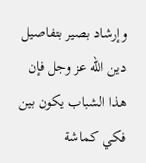وإرشاد بصير بتفاصيل دين الله عز وجل فإن هذا الشباب يكون بين فكي كماشة